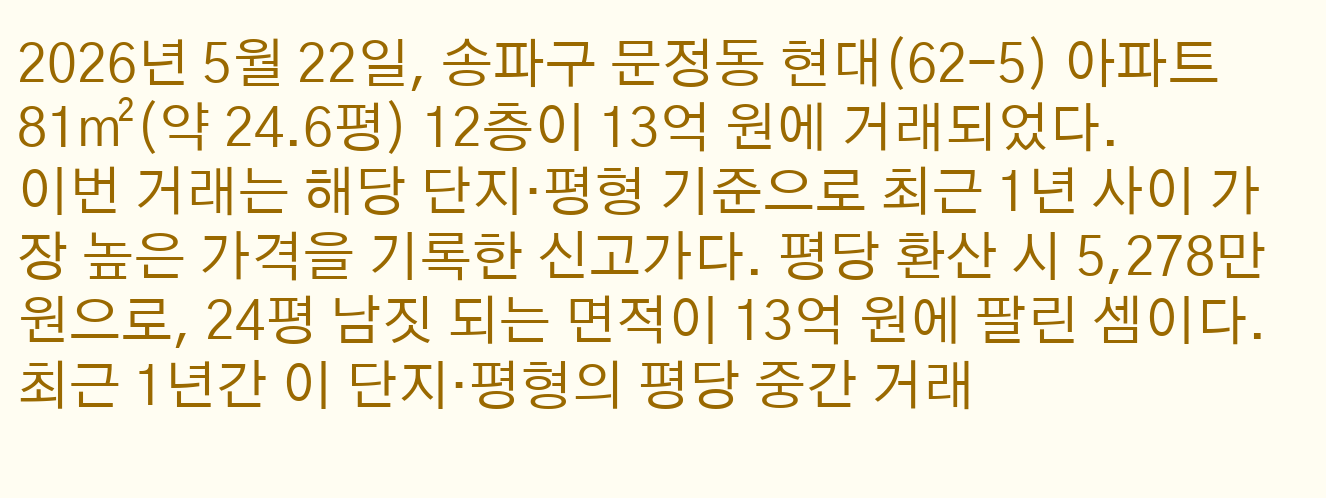2026년 5월 22일, 송파구 문정동 현대(62-5) 아파트 81㎡(약 24.6평) 12층이 13억 원에 거래되었다.
이번 거래는 해당 단지·평형 기준으로 최근 1년 사이 가장 높은 가격을 기록한 신고가다. 평당 환산 시 5,278만원으로, 24평 남짓 되는 면적이 13억 원에 팔린 셈이다.
최근 1년간 이 단지·평형의 평당 중간 거래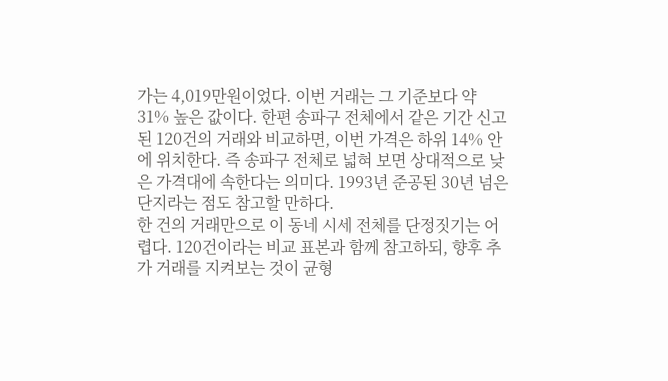가는 4,019만원이었다. 이번 거래는 그 기준보다 약 31% 높은 값이다. 한편 송파구 전체에서 같은 기간 신고된 120건의 거래와 비교하면, 이번 가격은 하위 14% 안에 위치한다. 즉 송파구 전체로 넓혀 보면 상대적으로 낮은 가격대에 속한다는 의미다. 1993년 준공된 30년 넘은 단지라는 점도 참고할 만하다.
한 건의 거래만으로 이 동네 시세 전체를 단정짓기는 어렵다. 120건이라는 비교 표본과 함께 참고하되, 향후 추가 거래를 지켜보는 것이 균형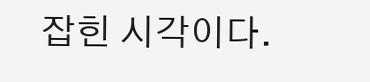잡힌 시각이다.